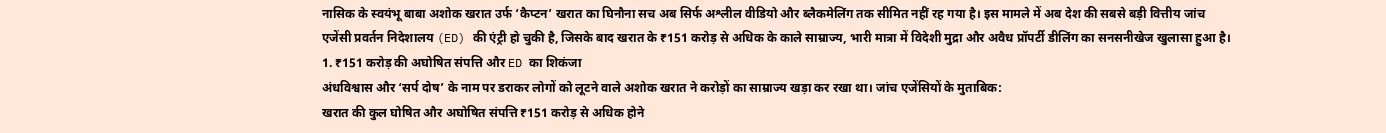नासिक के स्वयंभू बाबा अशोक खरात उर्फ ‘कैप्टन’ खरात का घिनौना सच अब सिर्फ अश्लील वीडियो और ब्लैकमेलिंग तक सीमित नहीं रह गया है। इस मामले में अब देश की सबसे बड़ी वित्तीय जांच एजेंसी प्रवर्तन निदेशालय (ED) की एंट्री हो चुकी है, जिसके बाद खरात के ₹151 करोड़ से अधिक के काले साम्राज्य, भारी मात्रा में विदेशी मुद्रा और अवैध प्रॉपर्टी डीलिंग का सनसनीखेज खुलासा हुआ है।
1. ₹151 करोड़ की अघोषित संपत्ति और ED का शिकंजा
अंधविश्वास और ‘सर्प दोष’ के नाम पर डराकर लोगों को लूटने वाले अशोक खरात ने करोड़ों का साम्राज्य खड़ा कर रखा था। जांच एजेंसियों के मुताबिक:
खरात की कुल घोषित और अघोषित संपत्ति ₹151 करोड़ से अधिक होने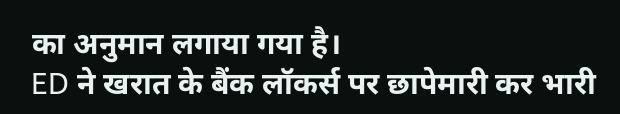का अनुमान लगाया गया है।
ED ने खरात के बैंक लॉकर्स पर छापेमारी कर भारी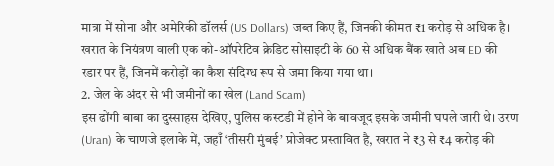मात्रा में सोना और अमेरिकी डॉलर्स (US Dollars) जब्त किए हैं, जिनकी कीमत ₹1 करोड़ से अधिक है।
खरात के नियंत्रण वाली एक को-ऑपरेटिव क्रेडिट सोसाइटी के 60 से अधिक बैंक खाते अब ED की रडार पर हैं, जिनमें करोड़ों का कैश संदिग्ध रूप से जमा किया गया था।
2. जेल के अंदर से भी जमीनों का खेल (Land Scam)
इस ढोंगी बाबा का दुस्साहस देखिए, पुलिस कस्टडी में होने के बावजूद इसके जमीनी घपले जारी थे। उरण (Uran) के चाणजे इलाके में, जहाँ ‘तीसरी मुंबई’ प्रोजेक्ट प्रस्तावित है, खरात ने ₹3 से ₹4 करोड़ की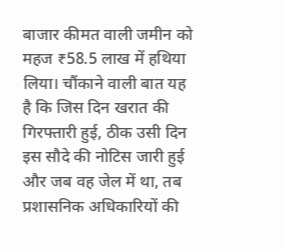बाजार कीमत वाली जमीन को महज ₹58.5 लाख में हथिया लिया। चौंकाने वाली बात यह है कि जिस दिन खरात की गिरफ्तारी हुई, ठीक उसी दिन इस सौदे की नोटिस जारी हुई और जब वह जेल में था, तब प्रशासनिक अधिकारियों की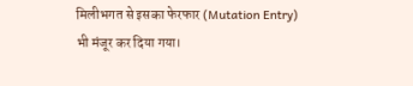मिलीभगत से इसका फेरफार (Mutation Entry) भी मंजूर कर दिया गया।